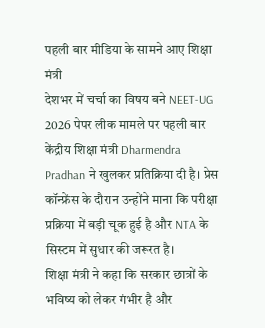पहली बार मीडिया के सामने आए शिक्षा मंत्री
देशभर में चर्चा का विषय बने NEET-UG 2026 पेपर लीक मामले पर पहली बार केंद्रीय शिक्षा मंत्री Dharmendra Pradhan ने खुलकर प्रतिक्रिया दी है। प्रेस कॉन्फ्रेंस के दौरान उन्होंने माना कि परीक्षा प्रक्रिया में बड़ी चूक हुई है और NTA के सिस्टम में सुधार की जरूरत है।
शिक्षा मंत्री ने कहा कि सरकार छात्रों के भविष्य को लेकर गंभीर है और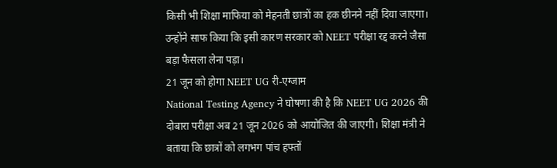किसी भी शिक्षा माफिया को मेहनती छात्रों का हक छीनने नहीं दिया जाएगा। उन्होंने साफ किया कि इसी कारण सरकार को NEET परीक्षा रद्द करने जैसा बड़ा फैसला लेना पड़ा।
21 जून को होगा NEET UG री-एग्जाम
National Testing Agency ने घोषणा की है कि NEET UG 2026 की दोबारा परीक्षा अब 21 जून 2026 को आयोजित की जाएगी। शिक्षा मंत्री ने बताया कि छात्रों को लगभग पांच हफ्तों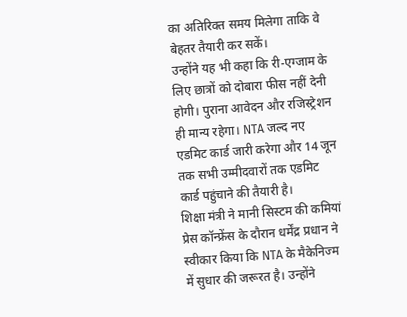का अतिरिक्त समय मिलेगा ताकि वे बेहतर तैयारी कर सकें।
उन्होंने यह भी कहा कि री-एग्जाम के लिए छात्रों को दोबारा फीस नहीं देनी होगी। पुराना आवेदन और रजिस्ट्रेशन ही मान्य रहेगा। NTA जल्द नए एडमिट कार्ड जारी करेगा और 14 जून तक सभी उम्मीदवारों तक एडमिट कार्ड पहुंचाने की तैयारी है।
शिक्षा मंत्री ने मानी सिस्टम की कमियां
प्रेस कॉन्फ्रेंस के दौरान धर्मेंद्र प्रधान ने स्वीकार किया कि NTA के मैकेनिज्म में सुधार की जरूरत है। उन्होंने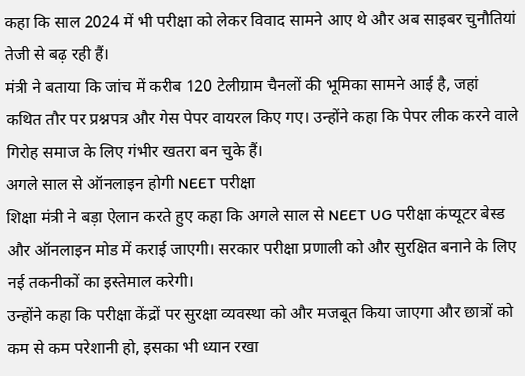कहा कि साल 2024 में भी परीक्षा को लेकर विवाद सामने आए थे और अब साइबर चुनौतियां तेजी से बढ़ रही हैं।
मंत्री ने बताया कि जांच में करीब 120 टेलीग्राम चैनलों की भूमिका सामने आई है, जहां कथित तौर पर प्रश्नपत्र और गेस पेपर वायरल किए गए। उन्होंने कहा कि पेपर लीक करने वाले गिरोह समाज के लिए गंभीर खतरा बन चुके हैं।
अगले साल से ऑनलाइन होगी NEET परीक्षा
शिक्षा मंत्री ने बड़ा ऐलान करते हुए कहा कि अगले साल से NEET UG परीक्षा कंप्यूटर बेस्ड और ऑनलाइन मोड में कराई जाएगी। सरकार परीक्षा प्रणाली को और सुरक्षित बनाने के लिए नई तकनीकों का इस्तेमाल करेगी।
उन्होंने कहा कि परीक्षा केंद्रों पर सुरक्षा व्यवस्था को और मजबूत किया जाएगा और छात्रों को कम से कम परेशानी हो, इसका भी ध्यान रखा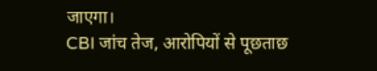जाएगा।
CBI जांच तेज, आरोपियों से पूछताछ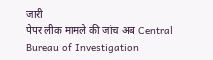जारी
पेपर लीक मामले की जांच अब Central Bureau of Investigation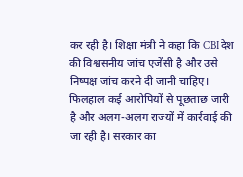कर रही है। शिक्षा मंत्री ने कहा कि CBI देश की विश्वसनीय जांच एजेंसी है और उसे निष्पक्ष जांच करने दी जानी चाहिए।
फिलहाल कई आरोपियों से पूछताछ जारी है और अलग-अलग राज्यों में कार्रवाई की जा रही है। सरकार का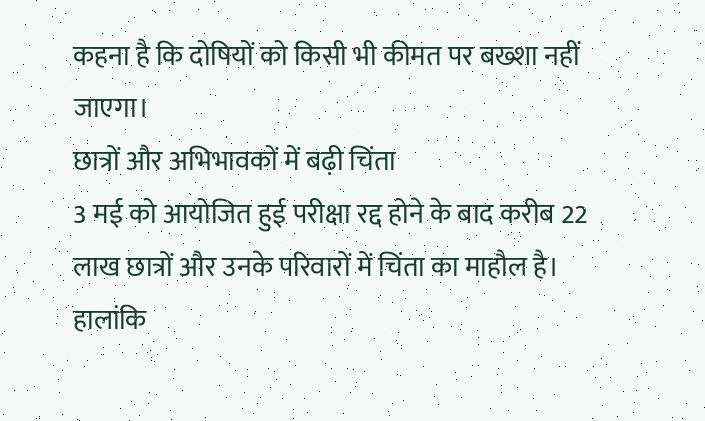कहना है कि दोषियों को किसी भी कीमत पर बख्शा नहीं जाएगा।
छात्रों और अभिभावकों में बढ़ी चिंता
3 मई को आयोजित हुई परीक्षा रद्द होने के बाद करीब 22 लाख छात्रों और उनके परिवारों में चिंता का माहौल है। हालांकि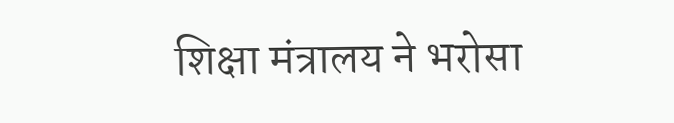शिक्षा मंत्रालय ने भरोसा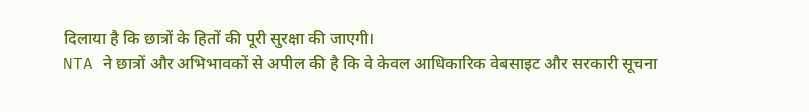दिलाया है कि छात्रों के हितों की पूरी सुरक्षा की जाएगी।
NTA ने छात्रों और अभिभावकों से अपील की है कि वे केवल आधिकारिक वेबसाइट और सरकारी सूचना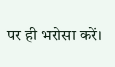पर ही भरोसा करें।